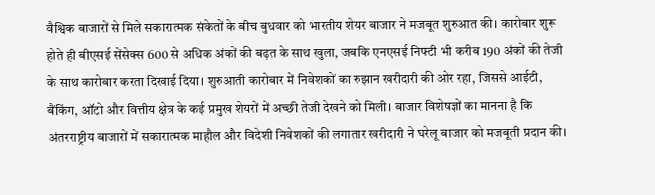वैश्विक बाजारों से मिले सकारात्मक संकेतों के बीच बुधवार को भारतीय शेयर बाजार ने मजबूत शुरुआत की। कारोबार शुरू होते ही बीएसई सेंसेक्स 600 से अधिक अंकों की बढ़त के साथ खुला, जबकि एनएसई निफ्टी भी करीब 190 अंकों की तेजी के साथ कारोबार करता दिखाई दिया। शुरुआती कारोबार में निवेशकों का रुझान खरीदारी की ओर रहा, जिससे आईटी, बैंकिंग, ऑटो और वित्तीय क्षेत्र के कई प्रमुख शेयरों में अच्छी तेजी देखने को मिली। बाजार विशेषज्ञों का मानना है कि अंतरराष्ट्रीय बाजारों में सकारात्मक माहौल और विदेशी निवेशकों की लगातार खरीदारी ने घरेलू बाजार को मजबूती प्रदान की।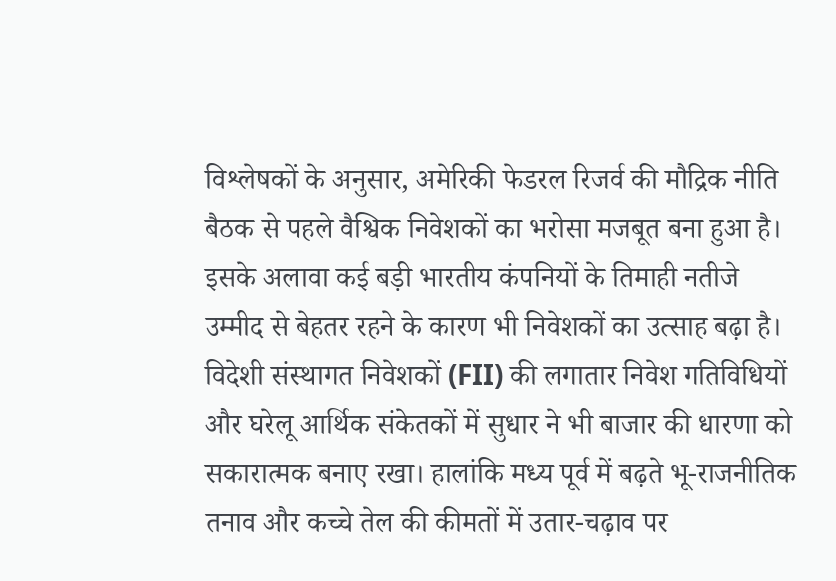विश्लेषकों के अनुसार, अमेरिकी फेडरल रिजर्व की मौद्रिक नीति बैठक से पहले वैश्विक निवेशकों का भरोसा मजबूत बना हुआ है। इसके अलावा कई बड़ी भारतीय कंपनियों के तिमाही नतीजे उम्मीद से बेहतर रहने के कारण भी निवेशकों का उत्साह बढ़ा है। विदेशी संस्थागत निवेशकों (FII) की लगातार निवेश गतिविधियों और घरेलू आर्थिक संकेतकों में सुधार ने भी बाजार की धारणा को सकारात्मक बनाए रखा। हालांकि मध्य पूर्व में बढ़ते भू-राजनीतिक तनाव और कच्चे तेल की कीमतों में उतार-चढ़ाव पर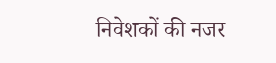निवेशकों की नजर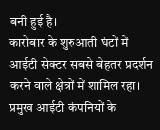बनी हुई है।
कारोबार के शुरुआती घंटों में आईटी सेक्टर सबसे बेहतर प्रदर्शन करने वाले क्षेत्रों में शामिल रहा। प्रमुख आईटी कंपनियों के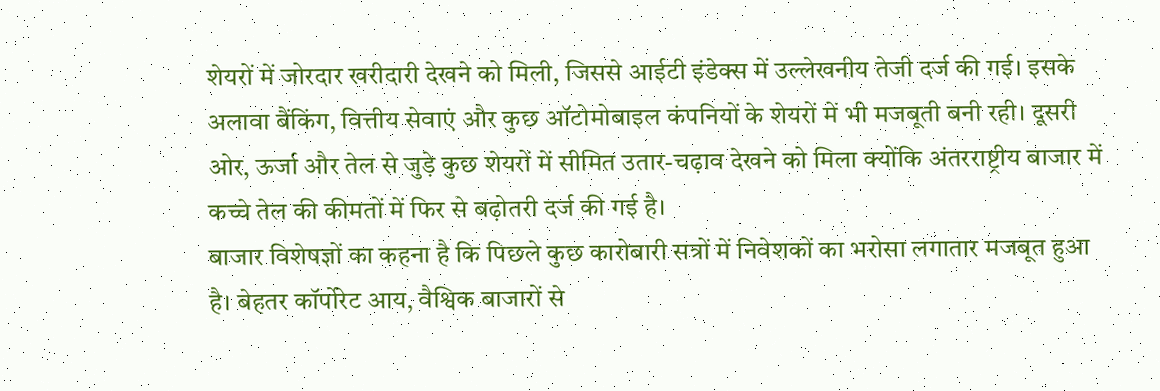शेयरों में जोरदार खरीदारी देखने को मिली, जिससे आईटी इंडेक्स में उल्लेखनीय तेजी दर्ज की गई। इसके अलावा बैंकिंग, वित्तीय सेवाएं और कुछ ऑटोमोबाइल कंपनियों के शेयरों में भी मजबूती बनी रही। दूसरी ओर, ऊर्जा और तेल से जुड़े कुछ शेयरों में सीमित उतार-चढ़ाव देखने को मिला क्योंकि अंतरराष्ट्रीय बाजार में कच्चे तेल की कीमतों में फिर से बढ़ोतरी दर्ज की गई है।
बाजार विशेषज्ञों का कहना है कि पिछले कुछ कारोबारी सत्रों में निवेशकों का भरोसा लगातार मजबूत हुआ है। बेहतर कॉर्पोरेट आय, वैश्विक बाजारों से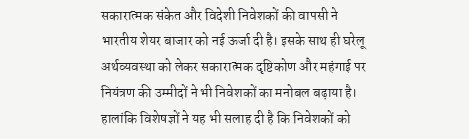सकारात्मक संकेत और विदेशी निवेशकों की वापसी ने भारतीय शेयर बाजार को नई ऊर्जा दी है। इसके साथ ही घरेलू अर्थव्यवस्था को लेकर सकारात्मक दृष्टिकोण और महंगाई पर नियंत्रण की उम्मीदों ने भी निवेशकों का मनोबल बढ़ाया है। हालांकि विशेषज्ञों ने यह भी सलाह दी है कि निवेशकों को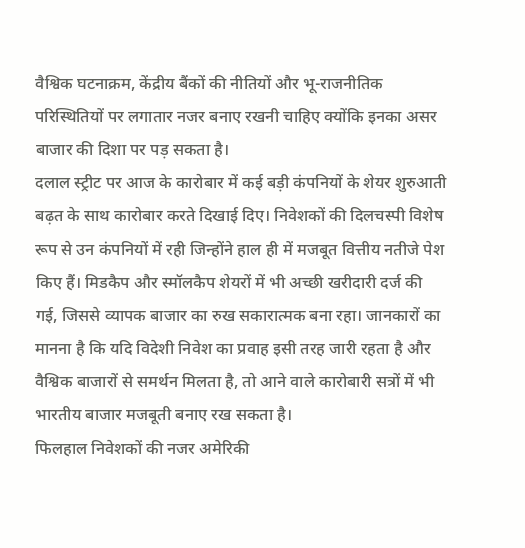वैश्विक घटनाक्रम, केंद्रीय बैंकों की नीतियों और भू-राजनीतिक परिस्थितियों पर लगातार नजर बनाए रखनी चाहिए क्योंकि इनका असर बाजार की दिशा पर पड़ सकता है।
दलाल स्ट्रीट पर आज के कारोबार में कई बड़ी कंपनियों के शेयर शुरुआती बढ़त के साथ कारोबार करते दिखाई दिए। निवेशकों की दिलचस्पी विशेष रूप से उन कंपनियों में रही जिन्होंने हाल ही में मजबूत वित्तीय नतीजे पेश किए हैं। मिडकैप और स्मॉलकैप शेयरों में भी अच्छी खरीदारी दर्ज की गई, जिससे व्यापक बाजार का रुख सकारात्मक बना रहा। जानकारों का मानना है कि यदि विदेशी निवेश का प्रवाह इसी तरह जारी रहता है और वैश्विक बाजारों से समर्थन मिलता है, तो आने वाले कारोबारी सत्रों में भी भारतीय बाजार मजबूती बनाए रख सकता है।
फिलहाल निवेशकों की नजर अमेरिकी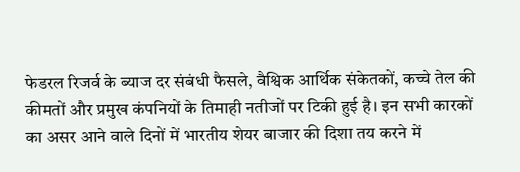फेडरल रिजर्व के ब्याज दर संबंधी फैसले, वैश्विक आर्थिक संकेतकों, कच्चे तेल की कीमतों और प्रमुख कंपनियों के तिमाही नतीजों पर टिकी हुई है। इन सभी कारकों का असर आने वाले दिनों में भारतीय शेयर बाजार की दिशा तय करने में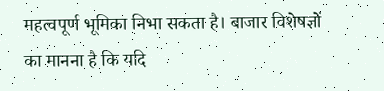महत्वपूर्ण भूमिका निभा सकता है। बाजार विशेषज्ञों का मानना है कि यदि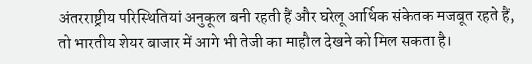अंतरराष्ट्रीय परिस्थितियां अनुकूल बनी रहती हैं और घरेलू आर्थिक संकेतक मजबूत रहते हैं, तो भारतीय शेयर बाजार में आगे भी तेजी का माहौल देखने को मिल सकता है।